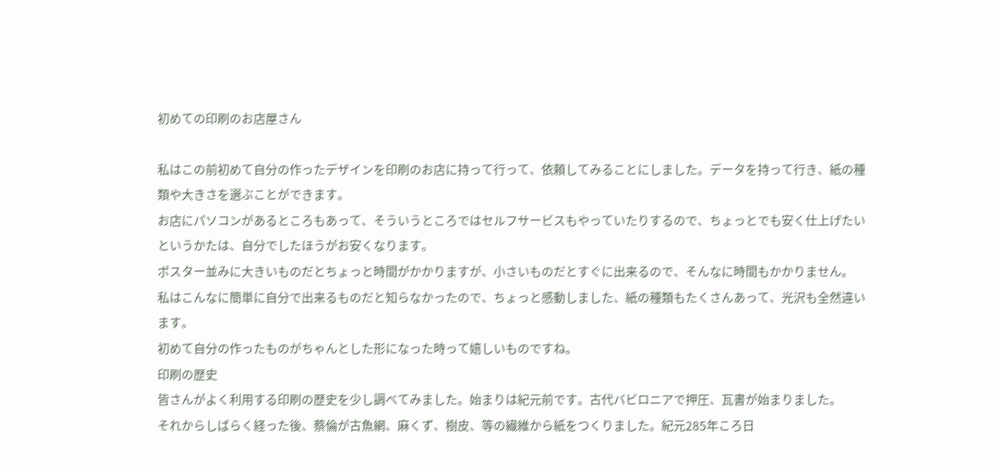初めての印刷のお店屋さん

私はこの前初めて自分の作ったデザインを印刷のお店に持って行って、依頼してみることにしました。データを持って行き、紙の種類や大きさを選ぶことができます。
お店にパソコンがあるところもあって、そういうところではセルフサービスもやっていたりするので、ちょっとでも安く仕上げたいというかたは、自分でしたほうがお安くなります。
ポスター並みに大きいものだとちょっと時間がかかりますが、小さいものだとすぐに出来るので、そんなに時間もかかりません。
私はこんなに簡単に自分で出来るものだと知らなかったので、ちょっと感動しました、紙の種類もたくさんあって、光沢も全然違います。
初めて自分の作ったものがちゃんとした形になった時って嬉しいものですね。
印刷の歴史
皆さんがよく利用する印刷の歴史を少し調べてみました。始まりは紀元前です。古代バビロニアで押圧、瓦書が始まりました。
それからしばらく経った後、蔡倫が古魚網、麻くず、樹皮、等の繊維から紙をつくりました。紀元285年ころ日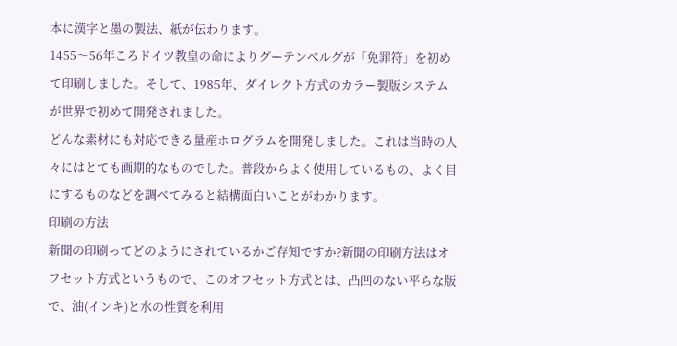本に漢字と墨の製法、紙が伝わります。
1455〜56年ころドイツ教皇の命によりグーテンベルグが「免罪符」を初めて印刷しました。そして、1985年、ダイレクト方式のカラー製版システムが世界で初めて開発されました。
どんな素材にも対応できる量産ホログラムを開発しました。これは当時の人々にはとても画期的なものでした。普段からよく使用しているもの、よく目にするものなどを調べてみると結構面白いことがわかります。
印刷の方法
新聞の印刷ってどのようにされているかご存知ですか?新聞の印刷方法はオフセット方式というもので、このオフセット方式とは、凸凹のない平らな版で、油(インキ)と水の性質を利用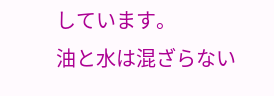しています。
油と水は混ざらない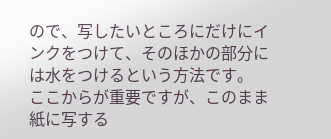ので、写したいところにだけにインクをつけて、そのほかの部分には水をつけるという方法です。
ここからが重要ですが、このまま紙に写する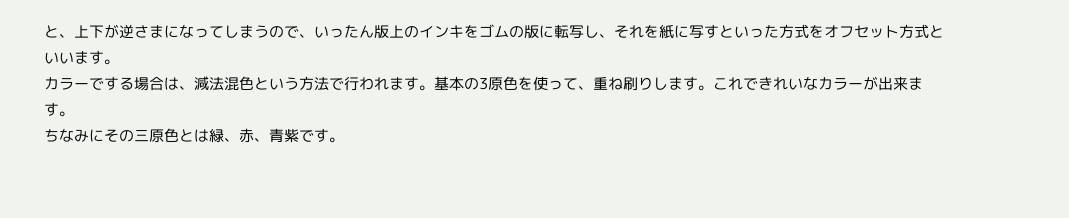と、上下が逆さまになってしまうので、いったん版上のインキをゴムの版に転写し、それを紙に写すといった方式をオフセット方式といいます。
カラーでする場合は、減法混色という方法で行われます。基本の3原色を使って、重ね刷りします。これできれいなカラーが出来ます。
ちなみにその三原色とは緑、赤、青紫です。